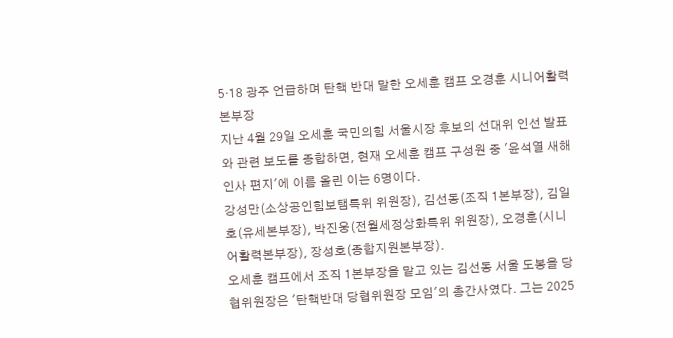5·18 광주 언급하며 탄핵 반대 말한 오세훈 캠프 오경훈 시니어활력본부장
지난 4월 29일 오세훈 국민의힘 서울시장 후보의 선대위 인선 발표와 관련 보도를 종합하면, 현재 오세훈 캠프 구성원 중 '윤석열 새해 인사 편지'에 이름 올린 이는 6명이다.
강성만(소상공인힘보탬특위 위원장), 김선동(조직 1본부장), 김일호(유세본부장), 박진웅(전월세정상화특위 위원장), 오경훈(시니어활력본부장), 장성호(종합지원본부장).
오세훈 캠프에서 조직 1본부장을 맡고 있는 김선동 서울 도봉을 당협위원장은 '탄핵반대 당협위원장 모임'의 총간사였다. 그는 2025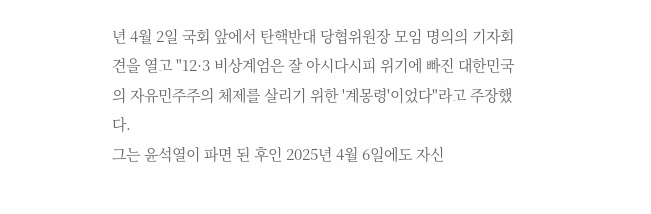년 4월 2일 국회 앞에서 탄핵반대 당협위원장 모임 명의의 기자회견을 열고 "12·3 비상계엄은 잘 아시다시피 위기에 빠진 대한민국의 자유민주주의 체제를 살리기 위한 '계몽령'이었다"라고 주장했다.
그는 윤석열이 파면 된 후인 2025년 4월 6일에도 자신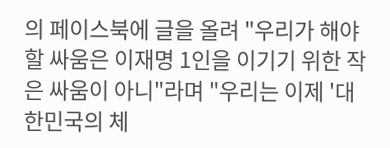의 페이스북에 글을 올려 "우리가 해야 할 싸움은 이재명 1인을 이기기 위한 작은 싸움이 아니"라며 "우리는 이제 '대한민국의 체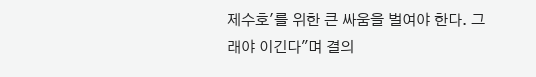제수호'를 위한 큰 싸움을 벌여야 한다. 그래야 이긴다"며 결의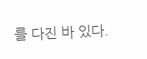를 다진 바 있다.